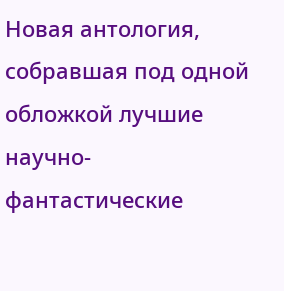Новая антология, собравшая под одной обложкой лучшие научно-фантастические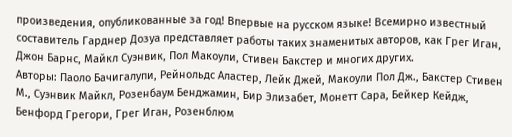произведения, опубликованные за год! Впервые на русском языке! Всемирно известный составитель Гарднер Дозуа представляет работы таких знаменитых авторов, как Грег Иган, Джон Барнс, Майкл Суэнвик, Пол Макоули, Стивен Бакстер и многих других.
Авторы: Паоло Бачигалупи, Рейнольдс Аластер, Лейк Джей, Макоули Пол Дж., Бакстер Стивен М., Суэнвик Майкл, Розенбаум Бенджамин, Бир Элизабет, Монетт Сара, Бейкер Кейдж, Бенфорд Грегори, Грег Иган, Розенблюм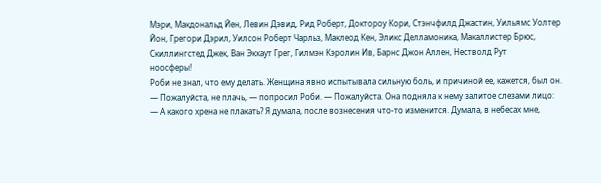Мэри, Макдональд Йен, Левин Дэвид, Рид Роберт, Доктороу Кори, Стэнчфилд Джастин, Уильямс Уолтер Йон, Грегори Дэрил, Уилсон Роберт Чарльз, Маклеод Кен, Эликс Делламоника, Макаллистер Брюс, Скиллингстед Джек, Ван Экхаут Грег, Гилмэн Кэролин Ив, Барнс Джон Аллен, Нестволд Рут
ноосферы!
Роби не знал, что ему делать. Женщина явно испытывала сильную боль, и причиной ее, кажется, был он.
— Пожалуйста, не плачь, — попросил Роби. — Пожалуйста. Она подняла к нему залитое слезами лицо:
— А какого хрена не плакать? Я думала, после вознесения что-то изменится. Думала, в небесах мне,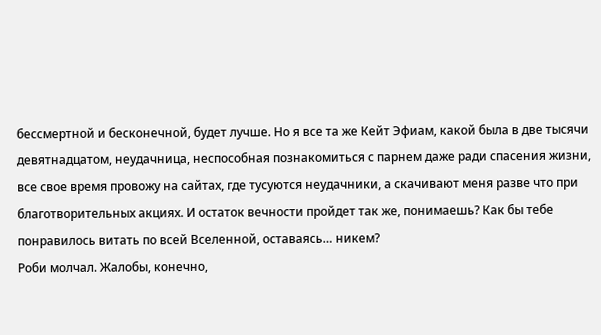бессмертной и бесконечной, будет лучше. Но я все та же Кейт Эфиам, какой была в две тысячи девятнадцатом, неудачница, неспособная познакомиться с парнем даже ради спасения жизни, все свое время провожу на сайтах, где тусуются неудачники, а скачивают меня разве что при благотворительных акциях. И остаток вечности пройдет так же, понимаешь? Как бы тебе понравилось витать по всей Вселенной, оставаясь… никем?
Роби молчал. Жалобы, конечно,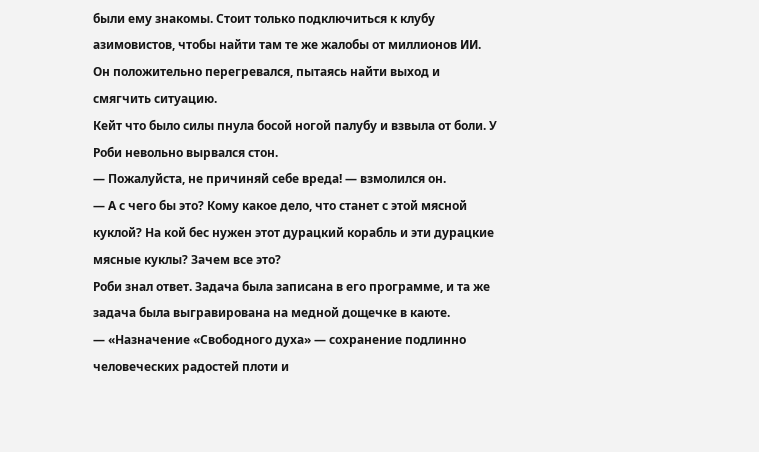были ему знакомы. Стоит только подключиться к клубу азимовистов, чтобы найти там те же жалобы от миллионов ИИ. Он положительно перегревался, пытаясь найти выход и смягчить ситуацию.
Кейт что было силы пнула босой ногой палубу и взвыла от боли. У Роби невольно вырвался стон.
— Пожалуйста, не причиняй себе вреда! — взмолился он.
— А с чего бы это? Кому какое дело, что станет с этой мясной куклой? На кой бес нужен этот дурацкий корабль и эти дурацкие мясные куклы? Зачем все это?
Роби знал ответ. Задача была записана в его программе, и та же задача была выгравирована на медной дощечке в каюте.
— «Назначение «Свободного духа» — сохранение подлинно человеческих радостей плоти и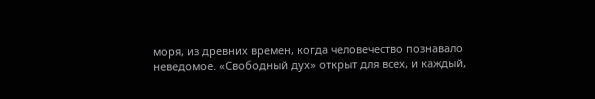моря, из древних времен, когда человечество познавало неведомое. «Свободный дух» открыт для всех, и каждый,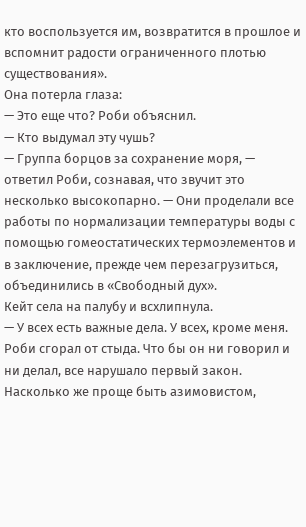кто воспользуется им, возвратится в прошлое и вспомнит радости ограниченного плотью существования».
Она потерла глаза:
— Это еще что? Роби объяснил.
— Кто выдумал эту чушь?
— Группа борцов за сохранение моря, — ответил Роби, сознавая, что звучит это несколько высокопарно. — Они проделали все работы по нормализации температуры воды с помощью гомеостатических термоэлементов и в заключение, прежде чем перезагрузиться, объединились в «Свободный дух».
Кейт села на палубу и всхлипнула.
— У всех есть важные дела. У всех, кроме меня.
Роби сгорал от стыда. Что бы он ни говорил и ни делал, все нарушало первый закон. Насколько же проще быть азимовистом,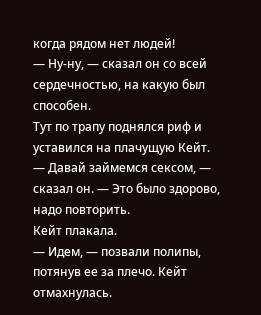когда рядом нет людей!
— Ну-ну, — сказал он со всей сердечностью, на какую был способен.
Тут по трапу поднялся риф и уставился на плачущую Кейт.
— Давай займемся сексом, — сказал он. — Это было здорово, надо повторить.
Кейт плакала.
— Идем, — позвали полипы, потянув ее за плечо. Кейт отмахнулась.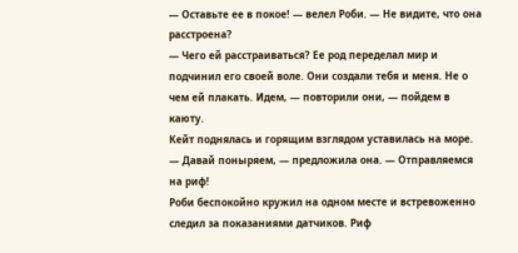— Оставьте ее в покое! — велел Роби. — Не видите, что она расстроена?
— Чего ей расстраиваться? Ее род переделал мир и подчинил его своей воле. Они создали тебя и меня. Не о чем ей плакать. Идем, — повторили они, — пойдем в каюту.
Кейт поднялась и горящим взглядом уставилась на море.
— Давай поныряем, — предложила она. — Отправляемся на риф!
Роби беспокойно кружил на одном месте и встревоженно следил за показаниями датчиков. Риф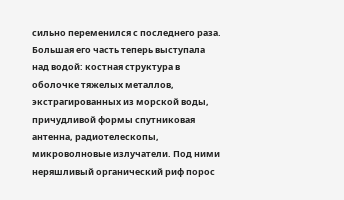сильно переменился с последнего раза. Большая его часть теперь выступала над водой: костная структура в оболочке тяжелых металлов, экстрагированных из морской воды, причудливой формы спутниковая антенна, радиотелескопы, микроволновые излучатели. Под ними неряшливый органический риф порос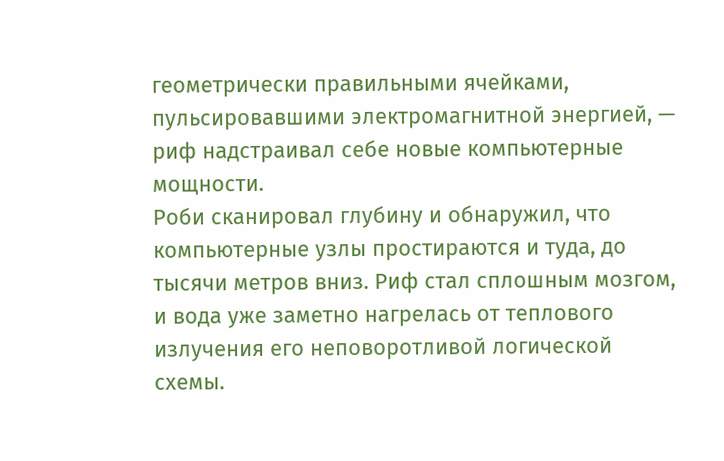геометрически правильными ячейками, пульсировавшими электромагнитной энергией, — риф надстраивал себе новые компьютерные мощности.
Роби сканировал глубину и обнаружил, что компьютерные узлы простираются и туда, до тысячи метров вниз. Риф стал сплошным мозгом, и вода уже заметно нагрелась от теплового излучения его неповоротливой логической схемы.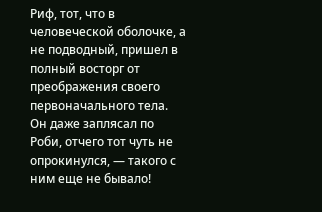Риф, тот, что в человеческой оболочке, а не подводный, пришел в полный восторг от преображения своего первоначального тела. Он даже заплясал по Роби, отчего тот чуть не опрокинулся, — такого с ним еще не бывало!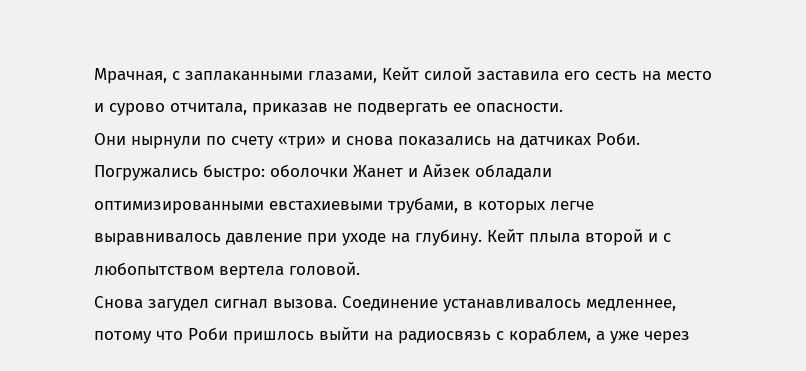Мрачная, с заплаканными глазами, Кейт силой заставила его сесть на место и сурово отчитала, приказав не подвергать ее опасности.
Они нырнули по счету «три» и снова показались на датчиках Роби. Погружались быстро: оболочки Жанет и Айзек обладали оптимизированными евстахиевыми трубами, в которых легче выравнивалось давление при уходе на глубину. Кейт плыла второй и с любопытством вертела головой.
Снова загудел сигнал вызова. Соединение устанавливалось медленнее, потому что Роби пришлось выйти на радиосвязь с кораблем, а уже через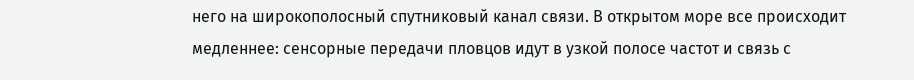него на широкополосный спутниковый канал связи. В открытом море все происходит медленнее: сенсорные передачи пловцов идут в узкой полосе частот и связь с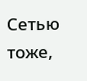Сетью тоже,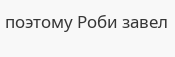поэтому Роби завел